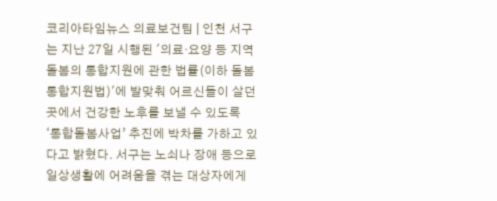코리아타임뉴스 의료보건팀 | 인천 서구는 지난 27일 시행된 '의료·요양 등 지역돌봄의 통합지원에 관한 법률(이하 돌봄통합지원법)'에 발맞춰 어르신들이 살던 곳에서 건강한 노후를 보낼 수 있도록 ‘통합돌봄사업’ 추진에 박차를 가하고 있다고 밝혔다. 서구는 노쇠나 장애 등으로 일상생활에 어려움을 겪는 대상자에게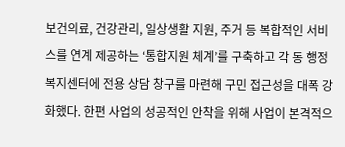보건의료, 건강관리, 일상생활 지원, 주거 등 복합적인 서비스를 연계 제공하는 ‘통합지원 체계’를 구축하고 각 동 행정복지센터에 전용 상담 창구를 마련해 구민 접근성을 대폭 강화했다. 한편 사업의 성공적인 안착을 위해 사업이 본격적으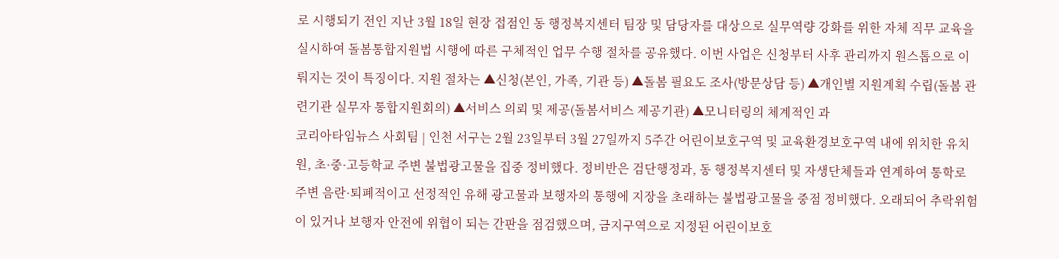로 시행되기 전인 지난 3월 18일 현장 접점인 동 행정복지센터 팀장 및 담당자를 대상으로 실무역량 강화를 위한 자체 직무 교육을 실시하여 돌봄통합지원법 시행에 따른 구체적인 업무 수행 절차를 공유했다. 이번 사업은 신청부터 사후 관리까지 원스톱으로 이뤄지는 것이 특징이다. 지원 절차는 ▲신청(본인, 가족, 기관 등) ▲돌봄 필요도 조사(방문상담 등) ▲개인별 지원계획 수립(돌봄 관련기관 실무자 통합지원회의) ▲서비스 의뢰 및 제공(돌봄서비스 제공기관) ▲모니터링의 체계적인 과
코리아타임뉴스 사회팀 | 인천 서구는 2월 23일부터 3월 27일까지 5주간 어린이보호구역 및 교육환경보호구역 내에 위치한 유치원, 초·중·고등학교 주변 불법광고물을 집중 정비했다. 정비반은 검단행정과, 동 행정복지센터 및 자생단체들과 연계하여 통학로 주변 음란·퇴폐적이고 선정적인 유해 광고물과 보행자의 통행에 지장을 초래하는 불법광고물을 중점 정비했다. 오래되어 추락위험이 있거나 보행자 안전에 위협이 되는 간판을 점검했으며, 금지구역으로 지정된 어린이보호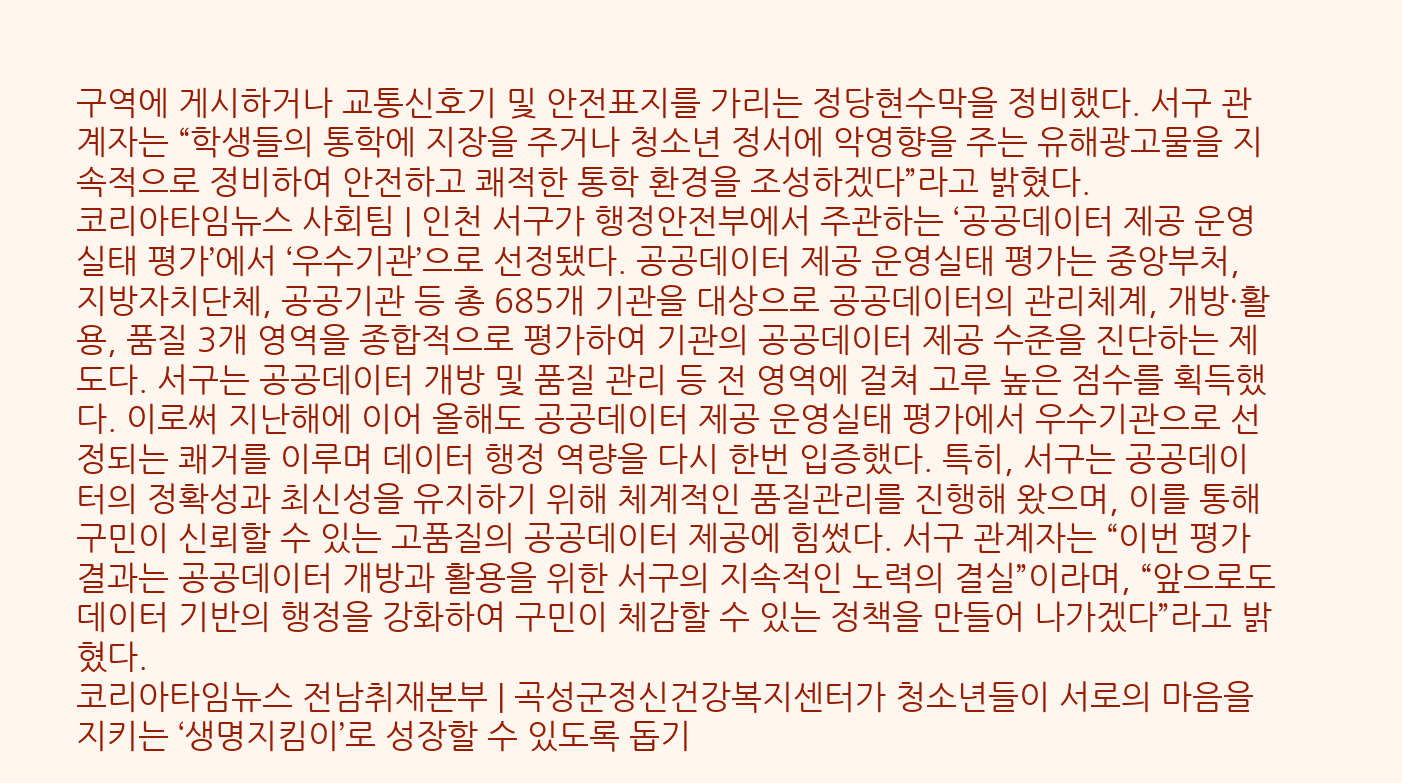구역에 게시하거나 교통신호기 및 안전표지를 가리는 정당현수막을 정비했다. 서구 관계자는 “학생들의 통학에 지장을 주거나 청소년 정서에 악영향을 주는 유해광고물을 지속적으로 정비하여 안전하고 쾌적한 통학 환경을 조성하겠다”라고 밝혔다.
코리아타임뉴스 사회팀 | 인천 서구가 행정안전부에서 주관하는 ‘공공데이터 제공 운영실태 평가’에서 ‘우수기관’으로 선정됐다. 공공데이터 제공 운영실태 평가는 중앙부처, 지방자치단체, 공공기관 등 총 685개 기관을 대상으로 공공데이터의 관리체계, 개방·활용, 품질 3개 영역을 종합적으로 평가하여 기관의 공공데이터 제공 수준을 진단하는 제도다. 서구는 공공데이터 개방 및 품질 관리 등 전 영역에 걸쳐 고루 높은 점수를 획득했다. 이로써 지난해에 이어 올해도 공공데이터 제공 운영실태 평가에서 우수기관으로 선정되는 쾌거를 이루며 데이터 행정 역량을 다시 한번 입증했다. 특히, 서구는 공공데이터의 정확성과 최신성을 유지하기 위해 체계적인 품질관리를 진행해 왔으며, 이를 통해 구민이 신뢰할 수 있는 고품질의 공공데이터 제공에 힘썼다. 서구 관계자는 “이번 평가 결과는 공공데이터 개방과 활용을 위한 서구의 지속적인 노력의 결실”이라며, “앞으로도 데이터 기반의 행정을 강화하여 구민이 체감할 수 있는 정책을 만들어 나가겠다”라고 밝혔다.
코리아타임뉴스 전남취재본부 | 곡성군정신건강복지센터가 청소년들이 서로의 마음을 지키는 ‘생명지킴이’로 성장할 수 있도록 돕기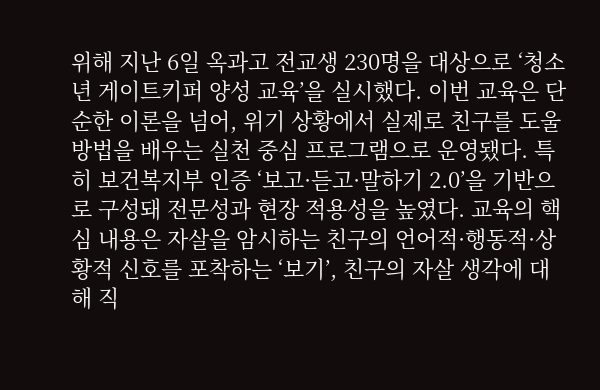위해 지난 6일 옥과고 전교생 230명을 대상으로 ‘청소년 게이트키퍼 양성 교육’을 실시했다. 이번 교육은 단순한 이론을 넘어, 위기 상황에서 실제로 친구를 도울 방법을 배우는 실천 중심 프로그램으로 운영됐다. 특히 보건복지부 인증 ‘보고·듣고·말하기 2.0’을 기반으로 구성돼 전문성과 현장 적용성을 높였다. 교육의 핵심 내용은 자살을 암시하는 친구의 언어적·행동적·상황적 신호를 포착하는 ‘보기’, 친구의 자살 생각에 대해 직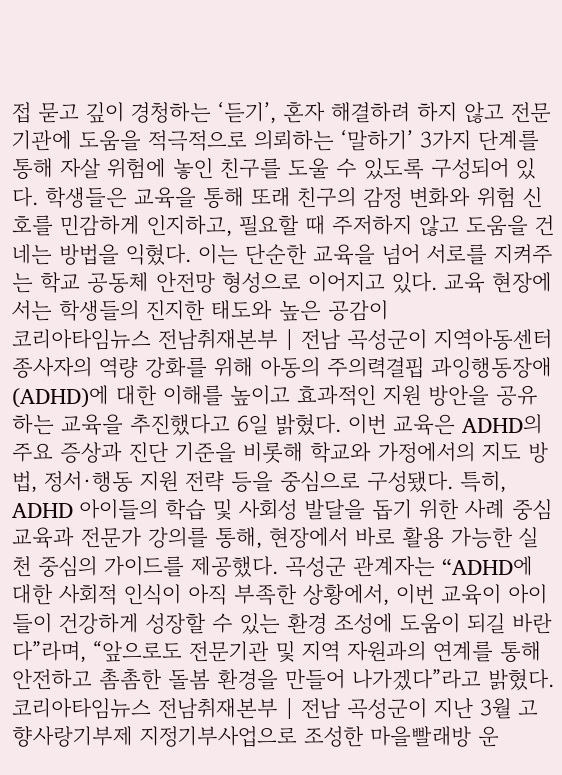접 묻고 깊이 경청하는 ‘듣기’, 혼자 해결하려 하지 않고 전문 기관에 도움을 적극적으로 의뢰하는 ‘말하기’ 3가지 단계를 통해 자살 위험에 놓인 친구를 도울 수 있도록 구성되어 있다. 학생들은 교육을 통해 또래 친구의 감정 변화와 위험 신호를 민감하게 인지하고, 필요할 때 주저하지 않고 도움을 건네는 방법을 익혔다. 이는 단순한 교육을 넘어 서로를 지켜주는 학교 공동체 안전망 형성으로 이어지고 있다. 교육 현장에서는 학생들의 진지한 태도와 높은 공감이
코리아타임뉴스 전남취재본부 | 전남 곡성군이 지역아동센터 종사자의 역량 강화를 위해 아동의 주의력결핍 과잉행동장애(ADHD)에 대한 이해를 높이고 효과적인 지원 방안을 공유하는 교육을 추진했다고 6일 밝혔다. 이번 교육은 ADHD의 주요 증상과 진단 기준을 비롯해 학교와 가정에서의 지도 방법, 정서·행동 지원 전략 등을 중심으로 구성됐다. 특히, ADHD 아이들의 학습 및 사회성 발달을 돕기 위한 사례 중심 교육과 전문가 강의를 통해, 현장에서 바로 활용 가능한 실천 중심의 가이드를 제공했다. 곡성군 관계자는 “ADHD에 대한 사회적 인식이 아직 부족한 상황에서, 이번 교육이 아이들이 건강하게 성장할 수 있는 환경 조성에 도움이 되길 바란다”라며, “앞으로도 전문기관 및 지역 자원과의 연계를 통해 안전하고 촘촘한 돌봄 환경을 만들어 나가겠다”라고 밝혔다.
코리아타임뉴스 전남취재본부 | 전남 곡성군이 지난 3월 고향사랑기부제 지정기부사업으로 조성한 마을빨래방 운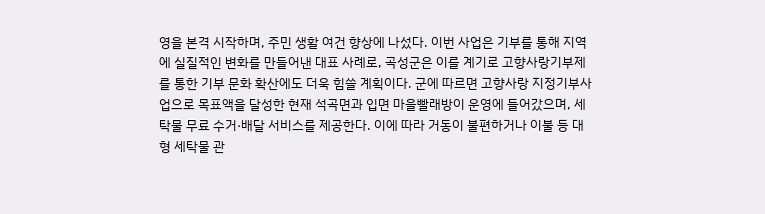영을 본격 시작하며, 주민 생활 여건 향상에 나섰다. 이번 사업은 기부를 통해 지역에 실질적인 변화를 만들어낸 대표 사례로, 곡성군은 이를 계기로 고향사랑기부제를 통한 기부 문화 확산에도 더욱 힘쓸 계획이다. 군에 따르면 고향사랑 지정기부사업으로 목표액을 달성한 현재 석곡면과 입면 마을빨래방이 운영에 들어갔으며, 세탁물 무료 수거·배달 서비스를 제공한다. 이에 따라 거동이 불편하거나 이불 등 대형 세탁물 관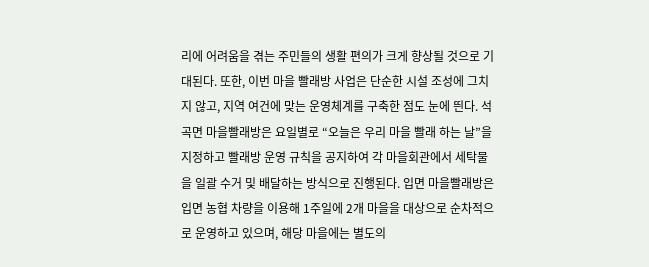리에 어려움을 겪는 주민들의 생활 편의가 크게 향상될 것으로 기대된다. 또한, 이번 마을 빨래방 사업은 단순한 시설 조성에 그치지 않고, 지역 여건에 맞는 운영체계를 구축한 점도 눈에 띈다. 석곡면 마을빨래방은 요일별로 “오늘은 우리 마을 빨래 하는 날”을 지정하고 빨래방 운영 규칙을 공지하여 각 마을회관에서 세탁물을 일괄 수거 및 배달하는 방식으로 진행된다. 입면 마을빨래방은 입면 농협 차량을 이용해 1주일에 2개 마을을 대상으로 순차적으로 운영하고 있으며, 해당 마을에는 별도의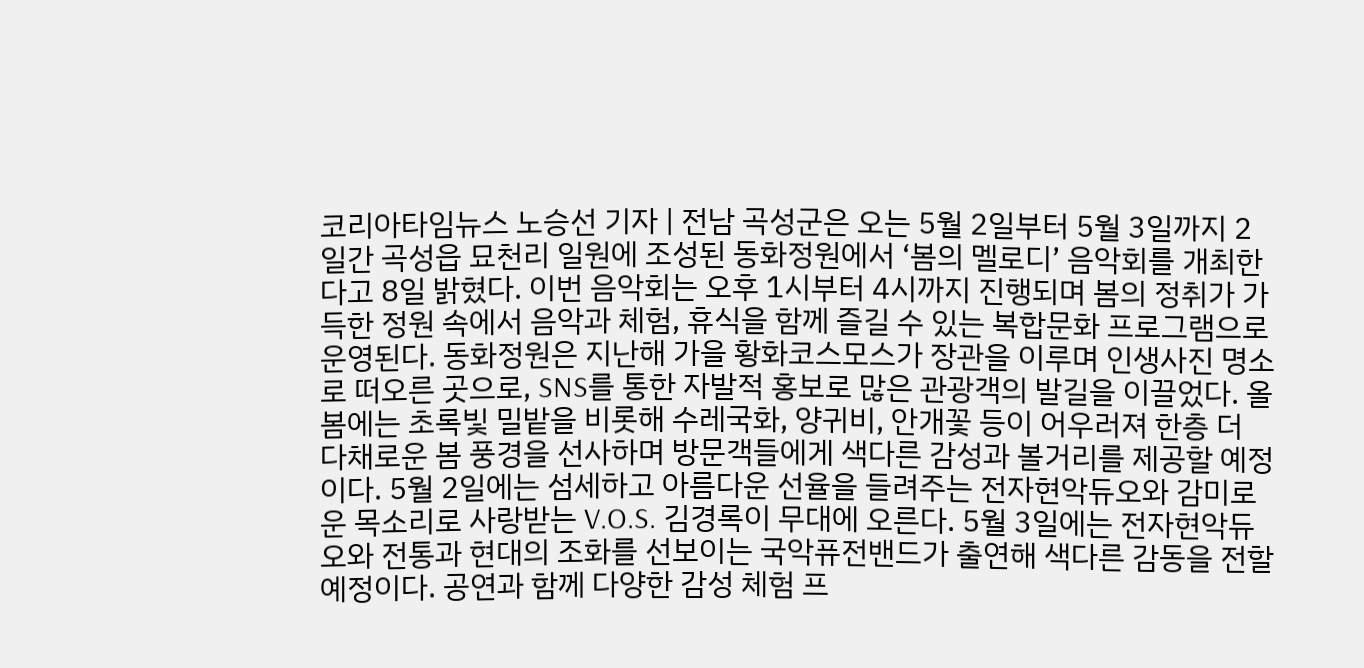코리아타임뉴스 노승선 기자 | 전남 곡성군은 오는 5월 2일부터 5월 3일까지 2일간 곡성읍 묘천리 일원에 조성된 동화정원에서 ‘봄의 멜로디’ 음악회를 개최한다고 8일 밝혔다. 이번 음악회는 오후 1시부터 4시까지 진행되며 봄의 정취가 가득한 정원 속에서 음악과 체험, 휴식을 함께 즐길 수 있는 복합문화 프로그램으로 운영된다. 동화정원은 지난해 가을 황화코스모스가 장관을 이루며 인생사진 명소로 떠오른 곳으로, SNS를 통한 자발적 홍보로 많은 관광객의 발길을 이끌었다. 올 봄에는 초록빛 밀밭을 비롯해 수레국화, 양귀비, 안개꽃 등이 어우러져 한층 더 다채로운 봄 풍경을 선사하며 방문객들에게 색다른 감성과 볼거리를 제공할 예정이다. 5월 2일에는 섬세하고 아름다운 선율을 들려주는 전자현악듀오와 감미로운 목소리로 사랑받는 V.O.S. 김경록이 무대에 오른다. 5월 3일에는 전자현악듀오와 전통과 현대의 조화를 선보이는 국악퓨전밴드가 출연해 색다른 감동을 전할 예정이다. 공연과 함께 다양한 감성 체험 프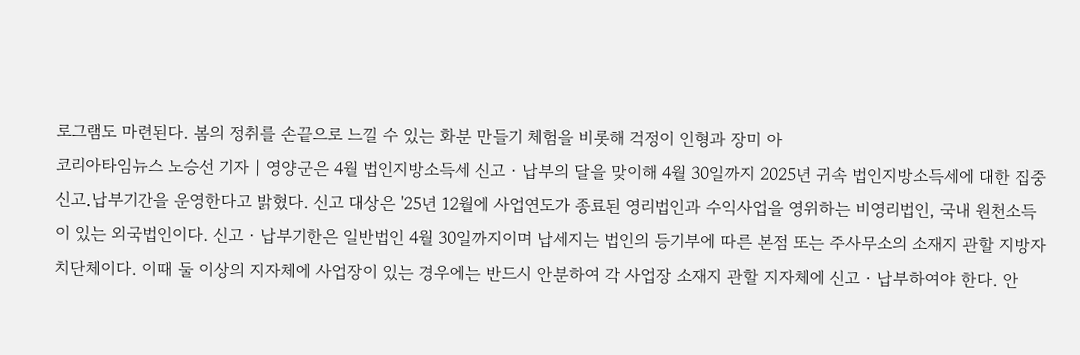로그램도 마련된다. 봄의 정취를 손끝으로 느낄 수 있는 화분 만들기 체험을 비롯해 걱정이 인형과 장미 아
코리아타임뉴스 노승선 기자 | 영양군은 4월 법인지방소득세 신고‧납부의 달을 맞이해 4월 30일까지 2025년 귀속 법인지방소득세에 대한 집중 신고․납부기간을 운영한다고 밝혔다. 신고 대상은 '25년 12월에 사업연도가 종료된 영리법인과 수익사업을 영위하는 비영리법인, 국내 원천소득이 있는 외국법인이다. 신고‧납부기한은 일반법인 4월 30일까지이며 납세지는 법인의 등기부에 따른 본점 또는 주사무소의 소재지 관할 지방자치단체이다. 이때 둘 이상의 지자체에 사업장이 있는 경우에는 반드시 안분하여 각 사업장 소재지 관할 지자체에 신고‧납부하여야 한다. 안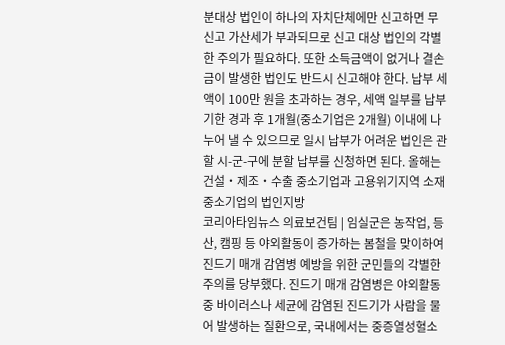분대상 법인이 하나의 자치단체에만 신고하면 무신고 가산세가 부과되므로 신고 대상 법인의 각별한 주의가 필요하다. 또한 소득금액이 없거나 결손금이 발생한 법인도 반드시 신고해야 한다. 납부 세액이 100만 원을 초과하는 경우, 세액 일부를 납부 기한 경과 후 1개월(중소기업은 2개월) 이내에 나누어 낼 수 있으므로 일시 납부가 어려운 법인은 관할 시-군-구에 분할 납부를 신청하면 된다. 올해는 건설‧제조‧수출 중소기업과 고용위기지역 소재 중소기업의 법인지방
코리아타임뉴스 의료보건팀 | 임실군은 농작업, 등산, 캠핑 등 야외활동이 증가하는 봄철을 맞이하여 진드기 매개 감염병 예방을 위한 군민들의 각별한 주의를 당부했다. 진드기 매개 감염병은 야외활동 중 바이러스나 세균에 감염된 진드기가 사람을 물어 발생하는 질환으로, 국내에서는 중증열성혈소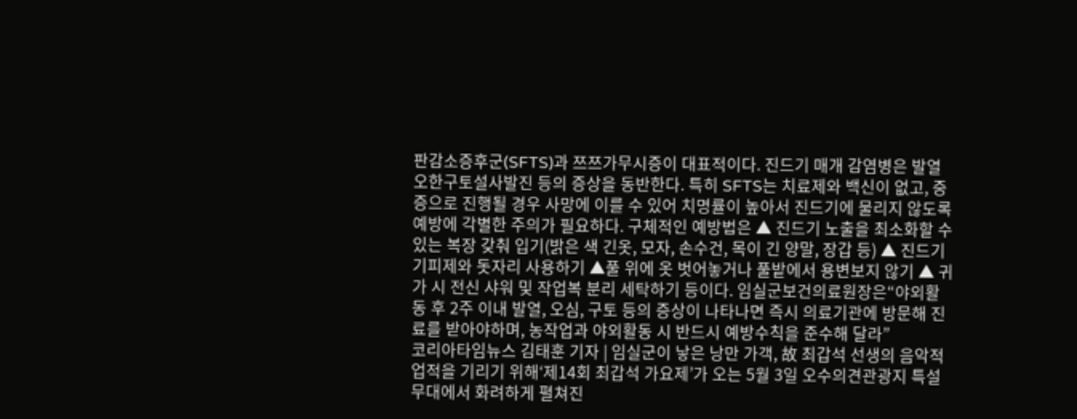판감소증후군(SFTS)과 쯔쯔가무시증이 대표적이다. 진드기 매개 감염병은 발열오한구토설사발진 등의 증상을 동반한다. 특히 SFTS는 치료제와 백신이 없고, 중증으로 진행될 경우 사망에 이를 수 있어 치명률이 높아서 진드기에 물리지 않도록 예방에 각별한 주의가 필요하다. 구체적인 예방법은 ▲ 진드기 노출을 최소화할 수 있는 복장 갖춰 입기(밝은 색 긴옷, 모자, 손수건, 목이 긴 양말, 장갑 등) ▲ 진드기 기피제와 돗자리 사용하기 ▲풀 위에 옷 벗어놓거나 풀밭에서 용변보지 않기 ▲ 귀가 시 전신 샤워 및 작업복 분리 세탁하기 등이다. 임실군보건의료원장은“야외활동 후 2주 이내 발열, 오심, 구토 등의 증상이 나타나면 즉시 의료기관에 방문해 진료를 받아야하며, 농작업과 야외활동 시 반드시 예방수칙을 준수해 달라”
코리아타임뉴스 김태훈 기자 | 임실군이 낳은 낭만 가객, 故 최갑석 선생의 음악적 업적을 기리기 위해‘제14회 최갑석 가요제’가 오는 5월 3일 오수의견관광지 특설무대에서 화려하게 펼쳐진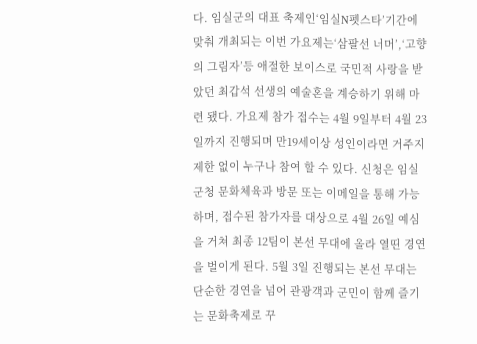다. 임실군의 대표 축제인‘임실N펫스타’기간에 맞춰 개최되는 이번 가요제는‘삼팔선 너머’,‘고향의 그림자’등 애절한 보이스로 국민적 사랑을 받았던 최갑석 선생의 예술혼을 계승하기 위해 마련 됐다. 가요제 참가 접수는 4월 9일부터 4월 23일까지 진행되며 만19세이상 성인이라면 거주지 제한 없이 누구나 참여 할 수 있다. 신청은 임실군청 문화체육과 방문 또는 이메일을 통해 가능하며, 접수된 참가자를 대상으로 4월 26일 예심을 거쳐 최종 12팀이 본선 무대에 올라 열띤 경연을 벌이게 된다. 5월 3일 진행되는 본선 무대는 단순한 경연을 넘어 관광객과 군민이 함께 즐기는 문화축제로 꾸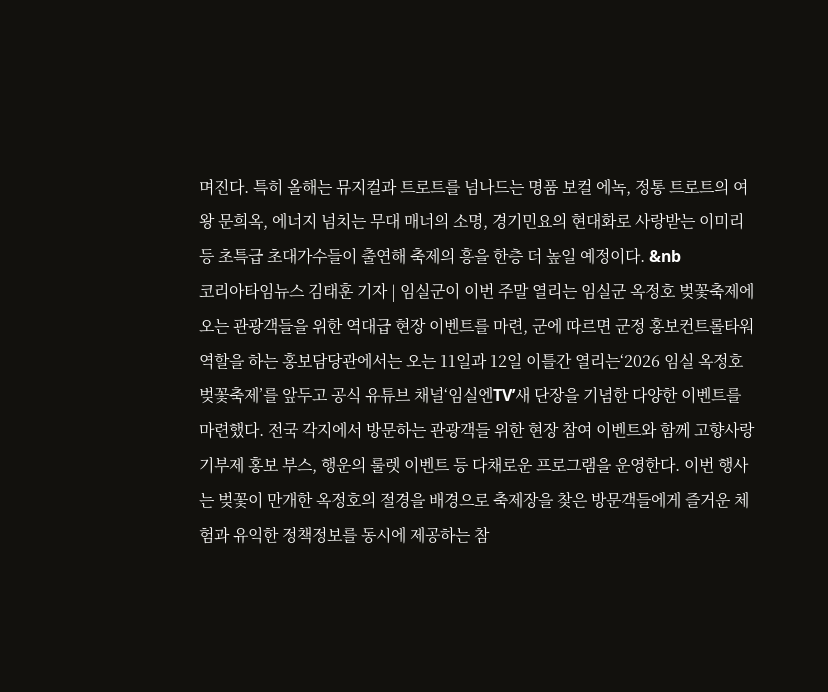며진다. 특히 올해는 뮤지컬과 트로트를 넘나드는 명품 보컬 에녹, 정통 트로트의 여왕 문희옥, 에너지 넘치는 무대 매너의 소명, 경기민요의 현대화로 사랑받는 이미리 등 초특급 초대가수들이 출연해 축제의 흥을 한층 더 높일 예정이다. &nb
코리아타임뉴스 김태훈 기자 | 임실군이 이번 주말 열리는 임실군 옥정호 벚꽃축제에 오는 관광객들을 위한 역대급 현장 이벤트를 마련, 군에 따르면 군정 홍보컨트롤타워 역할을 하는 홍보담당관에서는 오는 11일과 12일 이틀간 열리는‘2026 임실 옥정호 벚꽃축제’를 앞두고 공식 유튜브 채널‘임실엔TV’새 단장을 기념한 다양한 이벤트를 마련했다. 전국 각지에서 방문하는 관광객들 위한 현장 참여 이벤트와 함께 고향사랑기부제 홍보 부스, 행운의 룰렛 이벤트 등 다채로운 프로그램을 운영한다. 이번 행사는 벚꽃이 만개한 옥정호의 절경을 배경으로 축제장을 찾은 방문객들에게 즐거운 체험과 유익한 정책정보를 동시에 제공하는 참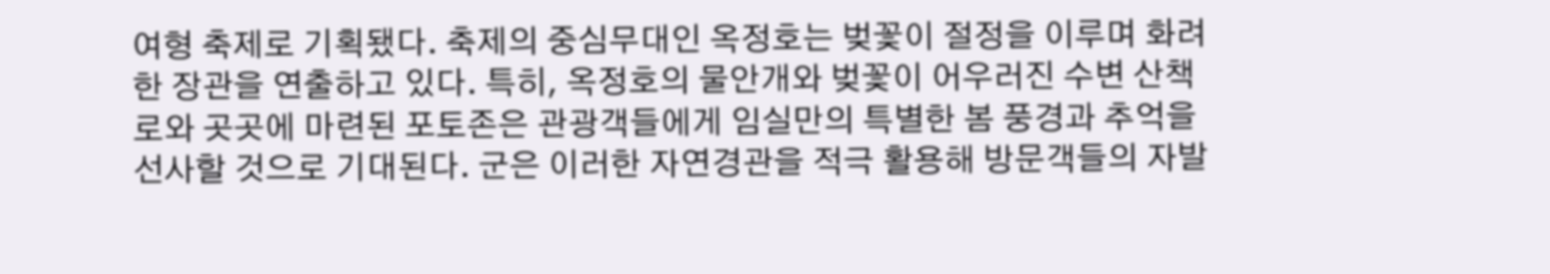여형 축제로 기획됐다. 축제의 중심무대인 옥정호는 벚꽃이 절정을 이루며 화려한 장관을 연출하고 있다. 특히, 옥정호의 물안개와 벚꽃이 어우러진 수변 산책로와 곳곳에 마련된 포토존은 관광객들에게 임실만의 특별한 봄 풍경과 추억을 선사할 것으로 기대된다. 군은 이러한 자연경관을 적극 활용해 방문객들의 자발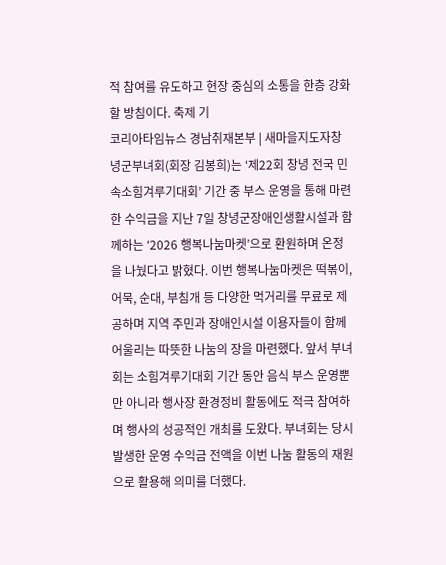적 참여를 유도하고 현장 중심의 소통을 한층 강화할 방침이다. 축제 기
코리아타임뉴스 경남취재본부 | 새마을지도자창녕군부녀회(회장 김봉희)는 ‘제22회 창녕 전국 민속소힘겨루기대회’ 기간 중 부스 운영을 통해 마련한 수익금을 지난 7일 창녕군장애인생활시설과 함께하는 ‘2026 행복나눔마켓’으로 환원하며 온정을 나눴다고 밝혔다. 이번 행복나눔마켓은 떡볶이, 어묵, 순대, 부침개 등 다양한 먹거리를 무료로 제공하며 지역 주민과 장애인시설 이용자들이 함께 어울리는 따뜻한 나눔의 장을 마련했다. 앞서 부녀회는 소힘겨루기대회 기간 동안 음식 부스 운영뿐만 아니라 행사장 환경정비 활동에도 적극 참여하며 행사의 성공적인 개최를 도왔다. 부녀회는 당시 발생한 운영 수익금 전액을 이번 나눔 활동의 재원으로 활용해 의미를 더했다.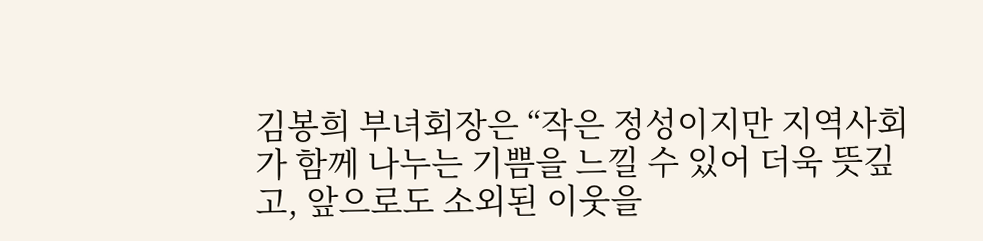김봉희 부녀회장은 “작은 정성이지만 지역사회가 함께 나누는 기쁨을 느낄 수 있어 더욱 뜻깊고, 앞으로도 소외된 이웃을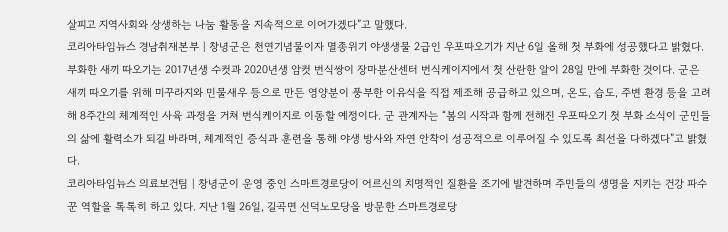살피고 지역사회와 상생하는 나눔 활동을 지속적으로 이어가겠다”고 말했다.
코리아타임뉴스 경남취재본부 | 창녕군은 천연기념물이자 멸종위기 야생생물 2급인 우포따오기가 지난 6일 올해 첫 부화에 성공했다고 밝혔다. 부화한 새끼 따오기는 2017년생 수컷과 2020년생 암컷 번식쌍이 장마분산센터 번식케이지에서 첫 산란한 알이 28일 만에 부화한 것이다. 군은 새끼 따오기를 위해 미꾸라지와 민물새우 등으로 만든 영양분이 풍부한 이유식을 직접 제조해 공급하고 있으며, 온도, 습도, 주변 환경 등을 고려해 8주간의 체계적인 사육 과정을 거쳐 번식케이지로 이동할 예정이다. 군 관계자는 “봄의 시작과 함께 전해진 우포따오기 첫 부화 소식이 군민들의 삶에 활력소가 되길 바라며, 체계적인 증식과 훈련을 통해 야생 방사와 자연 안착이 성공적으로 이루어질 수 있도록 최선을 다하겠다”고 밝혔다.
코리아타임뉴스 의료보건팀 | 창녕군이 운영 중인 스마트경로당이 어르신의 치명적인 질환을 조기에 발견하며 주민들의 생명을 지키는 건강 파수꾼 역할을 톡톡히 하고 있다. 지난 1월 26일, 길곡면 신덕노모당을 방문한 스마트경로당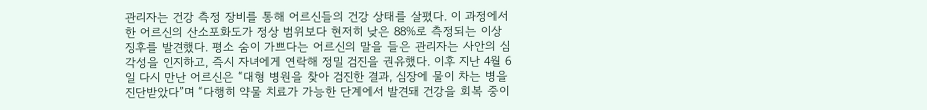관리자는 건강 측정 장비를 통해 어르신들의 건강 상태를 살폈다. 이 과정에서 한 어르신의 산소포화도가 정상 범위보다 현저히 낮은 88%로 측정되는 이상 징후를 발견했다. 평소 숨이 가쁘다는 어르신의 말을 들은 관리자는 사안의 심각성을 인지하고, 즉시 자녀에게 연락해 정밀 검진을 권유했다. 이후 지난 4월 6일 다시 만난 어르신은 “대형 병원을 찾아 검진한 결과, 심장에 물이 차는 병을 진단받았다”며 “다행히 약물 치료가 가능한 단계에서 발견돼 건강을 회복 중이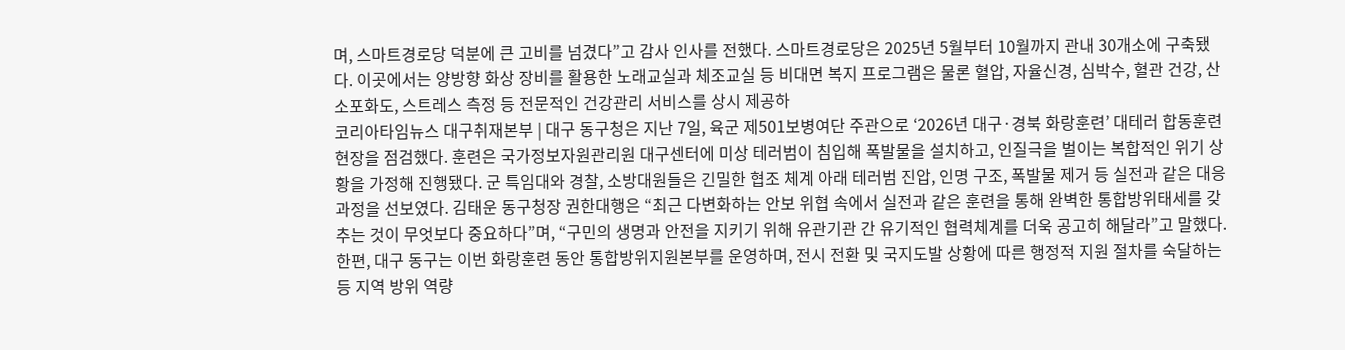며, 스마트경로당 덕분에 큰 고비를 넘겼다”고 감사 인사를 전했다. 스마트경로당은 2025년 5월부터 10월까지 관내 30개소에 구축됐다. 이곳에서는 양방향 화상 장비를 활용한 노래교실과 체조교실 등 비대면 복지 프로그램은 물론 혈압, 자율신경, 심박수, 혈관 건강, 산소포화도, 스트레스 측정 등 전문적인 건강관리 서비스를 상시 제공하
코리아타임뉴스 대구취재본부 | 대구 동구청은 지난 7일, 육군 제501보병여단 주관으로 ‘2026년 대구·경북 화랑훈련’ 대테러 합동훈련 현장을 점검했다. 훈련은 국가정보자원관리원 대구센터에 미상 테러범이 침입해 폭발물을 설치하고, 인질극을 벌이는 복합적인 위기 상황을 가정해 진행됐다. 군 특임대와 경찰, 소방대원들은 긴밀한 협조 체계 아래 테러범 진압, 인명 구조, 폭발물 제거 등 실전과 같은 대응 과정을 선보였다. 김태운 동구청장 권한대행은 “최근 다변화하는 안보 위협 속에서 실전과 같은 훈련을 통해 완벽한 통합방위태세를 갖추는 것이 무엇보다 중요하다”며, “구민의 생명과 안전을 지키기 위해 유관기관 간 유기적인 협력체계를 더욱 공고히 해달라”고 말했다. 한편, 대구 동구는 이번 화랑훈련 동안 통합방위지원본부를 운영하며, 전시 전환 및 국지도발 상황에 따른 행정적 지원 절차를 숙달하는 등 지역 방위 역량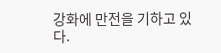강화에 만전을 기하고 있다.